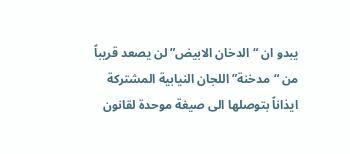يبدو ان “الدخان الابيض” لن يصعد قريباً من “مدخنة” اللجان النيابية المشتركة ايذاناً بتوصلها الى صيغة موحدة لقانون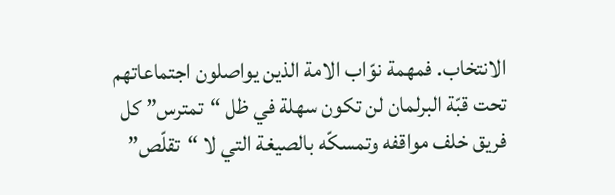الانتخاب. فمهمة نوّاب الامة الذين يواصلون اجتماعاتهم تحت قبّة البرلمان لن تكون سهلة في ظل “تمترس” كل فريق خلف مواقفه وتمسكّه بالصيغة التي لا “تقلّص”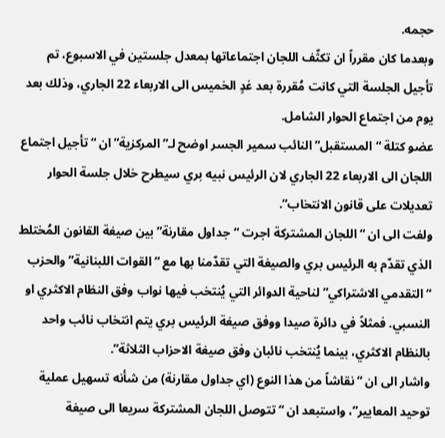حجمه.
وبعدما كان مقرراً ان تكثّف اللجان اجتماعاتها بمعدل جلستين في الاسبوع، تم تأجيل الجلسة التي كانت مُقررة بعد غدٍ الخميس الى الاربعاء 22 الجاري، وذلك بعد يوم من اجتماع الحوار الشامل.
عضو كتلة “المستقبل” النائب سمير الجسر اوضح لـ”المركزية” ان “تأجيل اجتماع اللجان الى الاربعاء 22 الجاري لان الرئيس نبيه بري سيطرح خلال جلسة الحوار تعديلات على قانون الانتخاب”.
ولفت الى ان “اللجان المشتركة اجرت “جداول مقارنة” بين صيغة القانون المُختلط الذي تقدّم به الرئيس بري والصيغة التي تقدّمنا بها مع “القوات اللبنانية” والحزب “التقدمي الاشتراكي” لناحية الدوائر التي يُنتخب فيها نواب وفق النظام الاكثري او النسبي. فمثلاً في دائرة صيدا ووفق صيغة الرئيس بري يتم انتخاب نائب واحد بالنظام الاكثري، بينما يُنتخب نائبان وفق صيغة الاحزاب الثلاثة”.
واشار الى ان “نقاشاً من هذا النوع (اي جداول مقارنة) من شأنه تسهيل عملية توحيد المعايير”، واستبعد ان “تتوصل اللجان المشتركة سريعا الى صيغة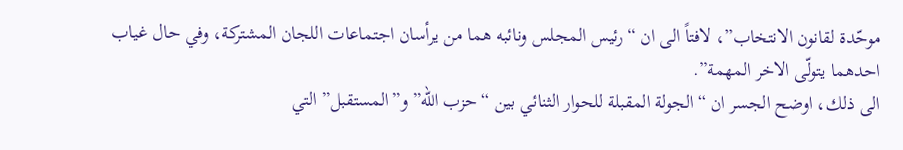موحّدة لقانون الانتخاب”، لافتاً الى ان “رئيس المجلس ونائبه هما من يرأسان اجتماعات اللجان المشتركة، وفي حال غياب احدهما يتولّى الاخر المهمة”.
الى ذلك، اوضح الجسر ان “الجولة المقبلة للحوار الثنائي بين “حزب الله” و”المستقبل” التي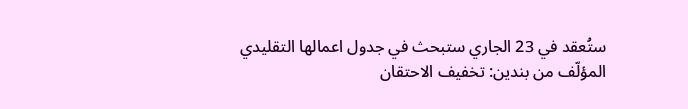ستُعقد في 23 الجاري ستبحث في جدول اعمالها التقليدي المؤلّف من بندين: تخفيف الاحتقان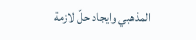المذهبي وايجاد حلّ لازمة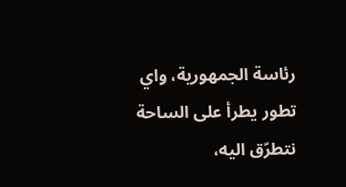رئاسة الجمهورية، واي تطور يطرأ على الساحة نتطرّق اليه،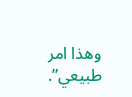وهذا امر طبيعي”.